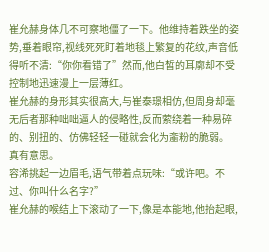崔允赫身体几不可察地僵了一下。他维持着跌坐的姿势,垂着眼帘,视线死死盯着地毯上繁复的花纹,声音低得听不清:“你你看错了”然而,他白皙的耳廓却不受控制地迅速漫上一层薄红。
崔允赫的身形其实很高大,与崔泰璟相仿,但周身却毫无后者那种咄咄逼人的侵略性,反而萦绕着一种易碎的、别扭的、仿佛轻轻一碰就会化为齑粉的脆弱。
真有意思。
容浠挑起一边眉毛,语气带着点玩味:“或许吧。不过、你叫什么名字?”
崔允赫的喉结上下滚动了一下,像是本能地,他抬起眼,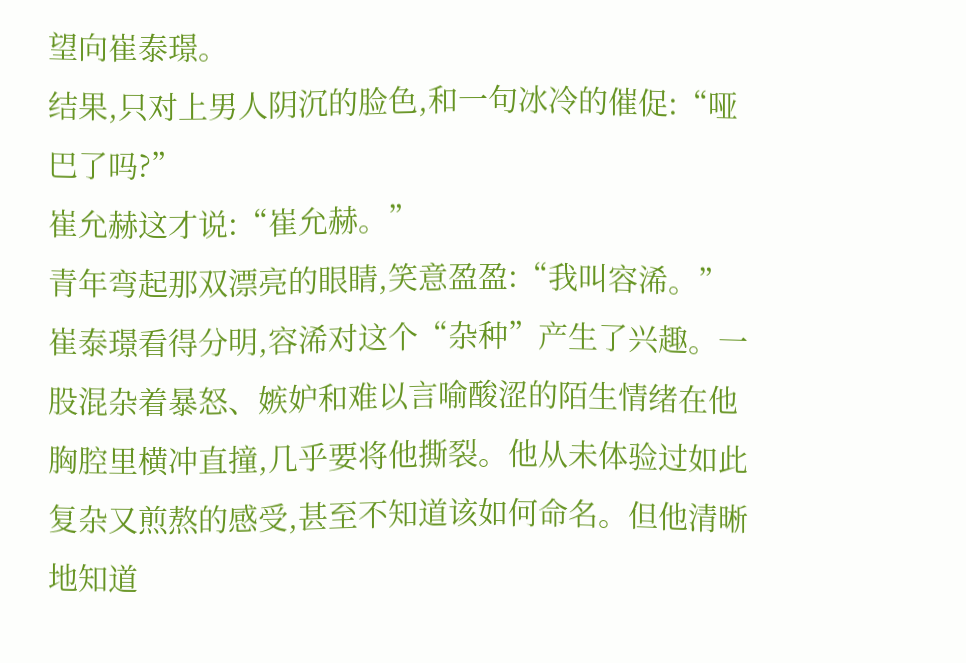望向崔泰璟。
结果,只对上男人阴沉的脸色,和一句冰冷的催促:“哑巴了吗?”
崔允赫这才说:“崔允赫。”
青年弯起那双漂亮的眼睛,笑意盈盈:“我叫容浠。”
崔泰璟看得分明,容浠对这个“杂种”产生了兴趣。一股混杂着暴怒、嫉妒和难以言喻酸涩的陌生情绪在他胸腔里横冲直撞,几乎要将他撕裂。他从未体验过如此复杂又煎熬的感受,甚至不知道该如何命名。但他清晰地知道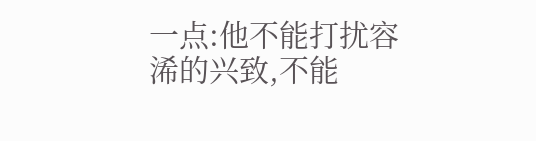一点:他不能打扰容浠的兴致,不能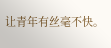让青年有丝毫不快。